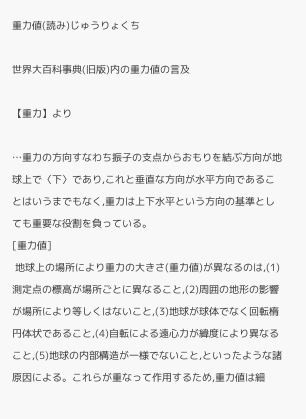重力値(読み)じゅうりょくち

世界大百科事典(旧版)内の重力値の言及

【重力】より

…重力の方向すなわち振子の支点からおもりを結ぶ方向が地球上で〈下〉であり,これと垂直な方向が水平方向であることはいうまでもなく,重力は上下水平という方向の基準としても重要な役割を負っている。
[重力値]
 地球上の場所により重力の大きさ(重力値)が異なるのは,(1)測定点の標高が場所ごとに異なること,(2)周囲の地形の影響が場所により等しくはないこと,(3)地球が球体でなく回転楕円体状であること,(4)自転による遠心力が緯度により異なること,(5)地球の内部構造が一様でないこと,といったような諸原因による。これらが重なって作用するため,重力値は細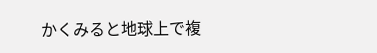かくみると地球上で複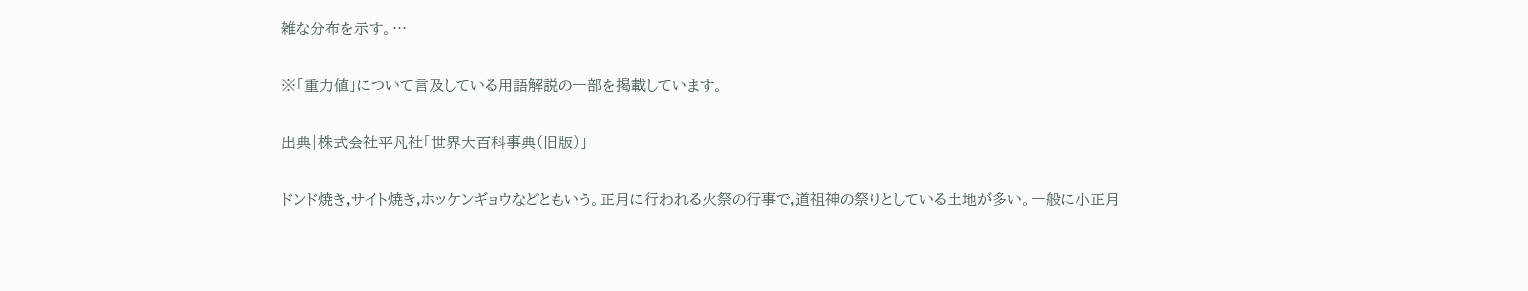雑な分布を示す。…

※「重力値」について言及している用語解説の一部を掲載しています。

出典|株式会社平凡社「世界大百科事典(旧版)」

ドンド焼き,サイト焼き,ホッケンギョウなどともいう。正月に行われる火祭の行事で,道祖神の祭りとしている土地が多い。一般に小正月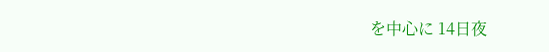を中心に 14日夜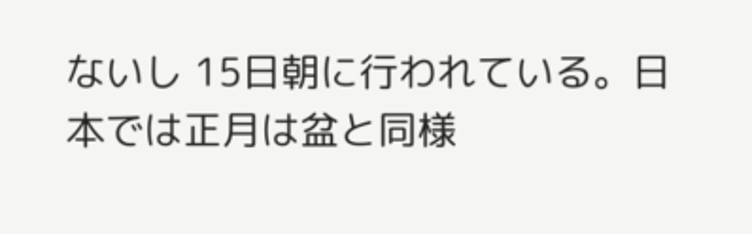ないし 15日朝に行われている。日本では正月は盆と同様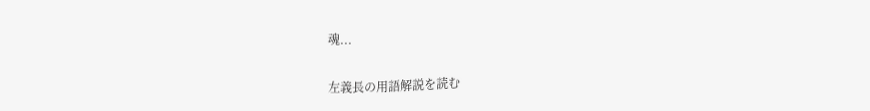魂...

左義長の用語解説を読む